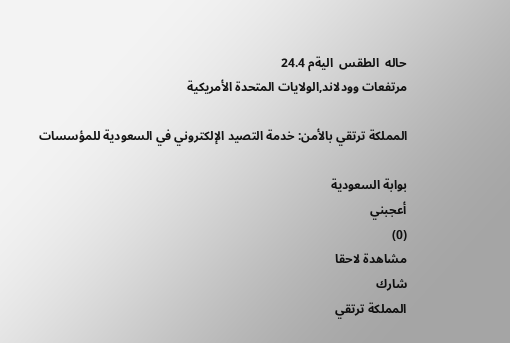حاله  الطقس  اليةم 24.4
مرتفعات وودلاند,الولايات المتحدة الأمريكية

المملكة ترتقي بالأمن: خدمة التصيد الإلكتروني في السعودية للمؤسسات

بوابة السعودية
أعجبني
(0)
مشاهدة لاحقا
شارك
المملكة ترتقي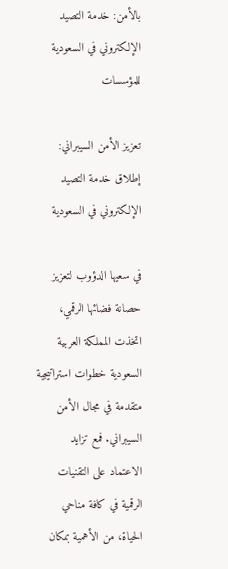بالأمن: خدمة التصيد الإلكتروني في السعودية للمؤسسات

تعزيز الأمن السيبراني: إطلاق خدمة التصيد الإلكتروني في السعودية

في سعيها الدؤوب لتعزيز حصانة فضائها الرقمي، اتخذت المملكة العربية السعودية خطوات استراتيجية متقدمة في مجال الأمن السيبراني. فمع تزايد الاعتماد على التقنيات الرقمية في كافة مناحي الحياة، من الأهمية بمكان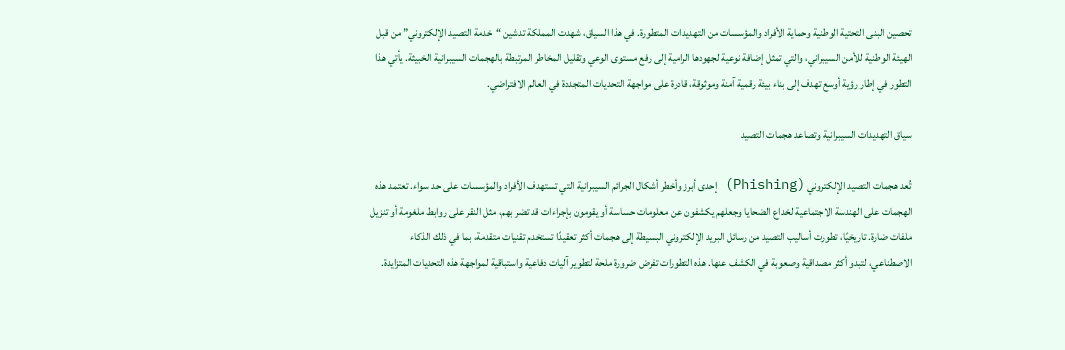تحصين البنى التحتية الوطنية وحماية الأفراد والمؤسسات من التهديدات المتطورة. في هذا السياق، شهدت المملكة تدشين “خدمة التصيد الإلكتروني” من قبل الهيئة الوطنية للأمن السيبراني، والتي تمثل إضافة نوعية لجهودها الرامية إلى رفع مستوى الوعي وتقليل المخاطر المرتبطة بالهجمات السيبرانية الخبيثة. يأتي هذا التطور في إطار رؤية أوسع تهدف إلى بناء بيئة رقمية آمنة وموثوقة، قادرة على مواجهة التحديات المتجددة في العالم الافتراضي.

سياق التهديدات السيبرانية وتصاعد هجمات التصيد

تُعد هجمات التصيد الإلكتروني (Phishing) إحدى أبرز وأخطر أشكال الجرائم السيبرانية التي تستهدف الأفراد والمؤسسات على حد سواء. تعتمد هذه الهجمات على الهندسة الاجتماعية لخداع الضحايا وجعلهم يكشفون عن معلومات حساسة أو يقومون بإجراءات قد تضر بهم، مثل النقر على روابط ملغومة أو تنزيل ملفات ضارة. تاريخيًا، تطورت أساليب التصيد من رسائل البريد الإلكتروني البسيطة إلى هجمات أكثر تعقيدًا تستخدم تقنيات متقدمة، بما في ذلك الذكاء الاصطناعي، لتبدو أكثر مصداقية وصعوبة في الكشف عنها. هذه التطورات تفرض ضرورة ملحة لتطوير آليات دفاعية واستباقية لمواجهة هذه التحديات المتزايدة.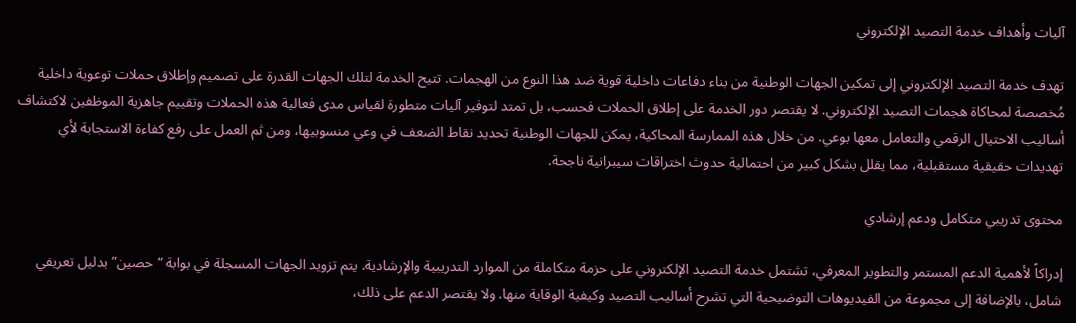آليات وأهداف خدمة التصيد الإلكتروني

تهدف خدمة التصيد الإلكتروني إلى تمكين الجهات الوطنية من بناء دفاعات داخلية قوية ضد هذا النوع من الهجمات. تتيح الخدمة لتلك الجهات القدرة على تصميم وإطلاق حملات توعوية داخلية مُخصصة لمحاكاة هجمات التصيد الإلكتروني. لا يقتصر دور الخدمة على إطلاق الحملات فحسب، بل تمتد لتوفير آليات متطورة لقياس مدى فعالية هذه الحملات وتقييم جاهزية الموظفين لاكتشاف أساليب الاحتيال الرقمي والتعامل معها بوعي. من خلال هذه الممارسة المحاكية، يمكن للجهات الوطنية تحديد نقاط الضعف في وعي منسوبيها، ومن ثم العمل على رفع كفاءة الاستجابة لأي تهديدات حقيقية مستقبلية، مما يقلل بشكل كبير من احتمالية حدوث اختراقات سيبرانية ناجحة.

محتوى تدريبي متكامل ودعم إرشادي

إدراكاً لأهمية الدعم المستمر والتطوير المعرفي، تشتمل خدمة التصيد الإلكتروني على حزمة متكاملة من الموارد التدريبية والإرشادية. يتم تزويد الجهات المسجلة في بوابة “حصين” بدليل تعريفي شامل، بالإضافة إلى مجموعة من الفيديوهات التوضيحية التي تشرح أساليب التصيد وكيفية الوقاية منها. ولا يقتصر الدعم على ذلك،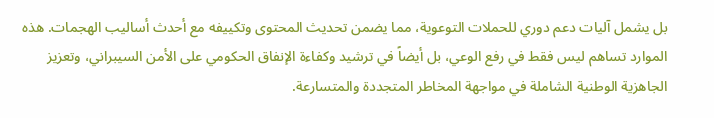بل يشمل آليات دعم دوري للحملات التوعوية، مما يضمن تحديث المحتوى وتكييفه مع أحدث أساليب الهجمات. هذه الموارد تساهم ليس فقط في رفع الوعي، بل أيضاً في ترشيد وكفاءة الإنفاق الحكومي على الأمن السيبراني، وتعزيز الجاهزية الوطنية الشاملة في مواجهة المخاطر المتجددة والمتسارعة.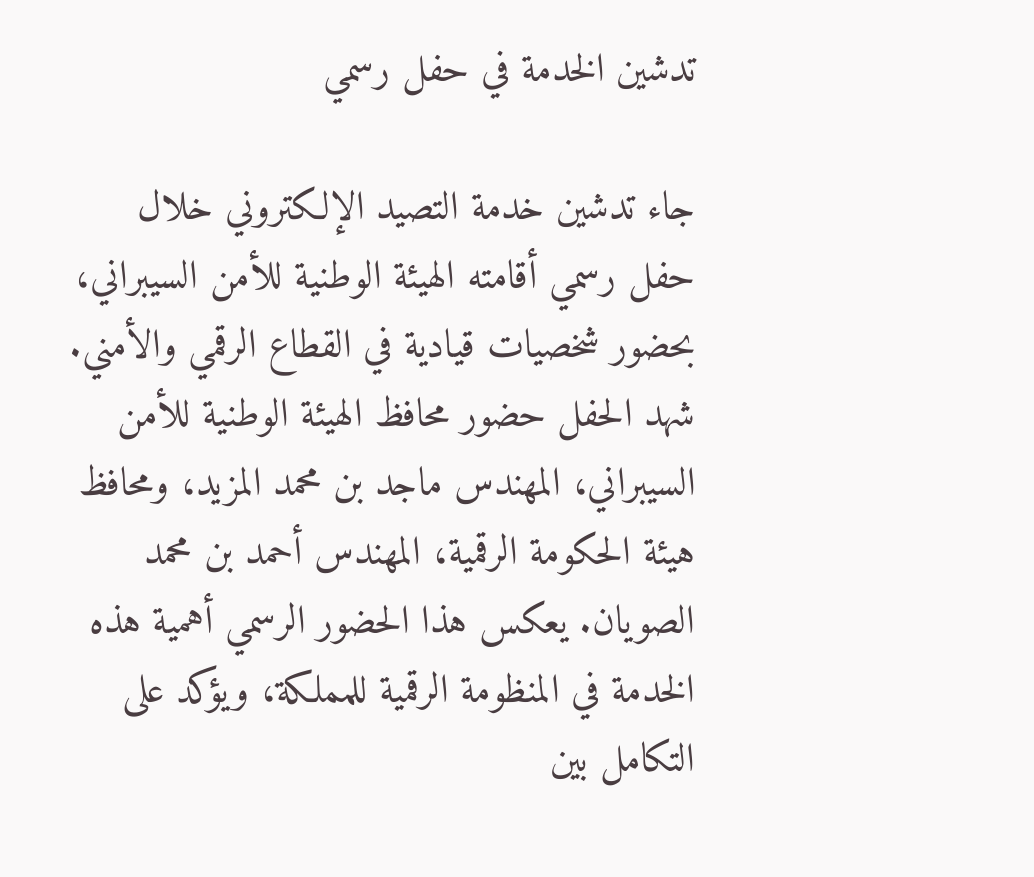تدشين الخدمة في حفل رسمي

جاء تدشين خدمة التصيد الإلكتروني خلال حفل رسمي أقامته الهيئة الوطنية للأمن السيبراني، بحضور شخصيات قيادية في القطاع الرقمي والأمني. شهد الحفل حضور محافظ الهيئة الوطنية للأمن السيبراني، المهندس ماجد بن محمد المزيد، ومحافظ هيئة الحكومة الرقمية، المهندس أحمد بن محمد الصويان. يعكس هذا الحضور الرسمي أهمية هذه الخدمة في المنظومة الرقمية للمملكة، ويؤكد على التكامل بين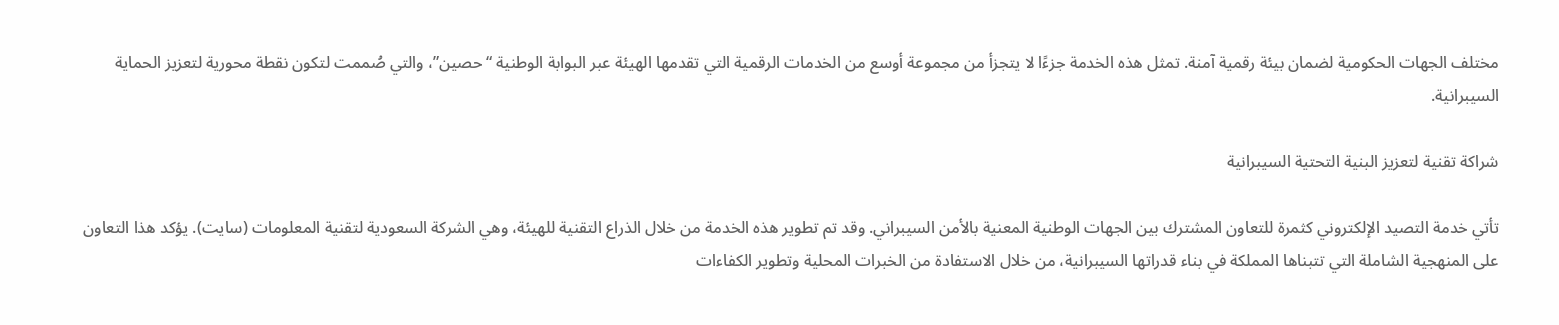مختلف الجهات الحكومية لضمان بيئة رقمية آمنة. تمثل هذه الخدمة جزءًا لا يتجزأ من مجموعة أوسع من الخدمات الرقمية التي تقدمها الهيئة عبر البوابة الوطنية “حصين”، والتي صُممت لتكون نقطة محورية لتعزيز الحماية السيبرانية.

شراكة تقنية لتعزيز البنية التحتية السيبرانية

تأتي خدمة التصيد الإلكتروني كثمرة للتعاون المشترك بين الجهات الوطنية المعنية بالأمن السيبراني. وقد تم تطوير هذه الخدمة من خلال الذراع التقنية للهيئة، وهي الشركة السعودية لتقنية المعلومات (سايت). يؤكد هذا التعاون على المنهجية الشاملة التي تتبناها المملكة في بناء قدراتها السيبرانية، من خلال الاستفادة من الخبرات المحلية وتطوير الكفاءات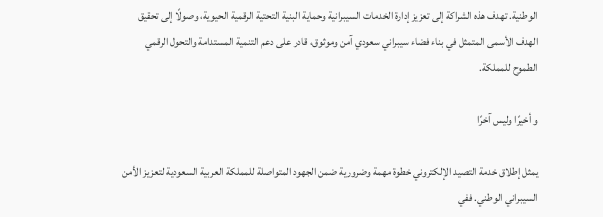الوطنية. تهدف هذه الشراكة إلى تعزيز إدارة الخدمات السيبرانية وحماية البنية التحتية الرقمية الحيوية، وصولًا إلى تحقيق الهدف الأسمى المتمثل في بناء فضاء سيبراني سعودي آمن وموثوق، قادر على دعم التنمية المستدامة والتحول الرقمي الطموح للمملكة.

و أخيرًا وليس آخرًا

يمثل إطلاق خدمة التصيد الإلكتروني خطوة مهمة وضرورية ضمن الجهود المتواصلة للمملكة العربية السعودية لتعزيز الأمن السيبراني الوطني. ففي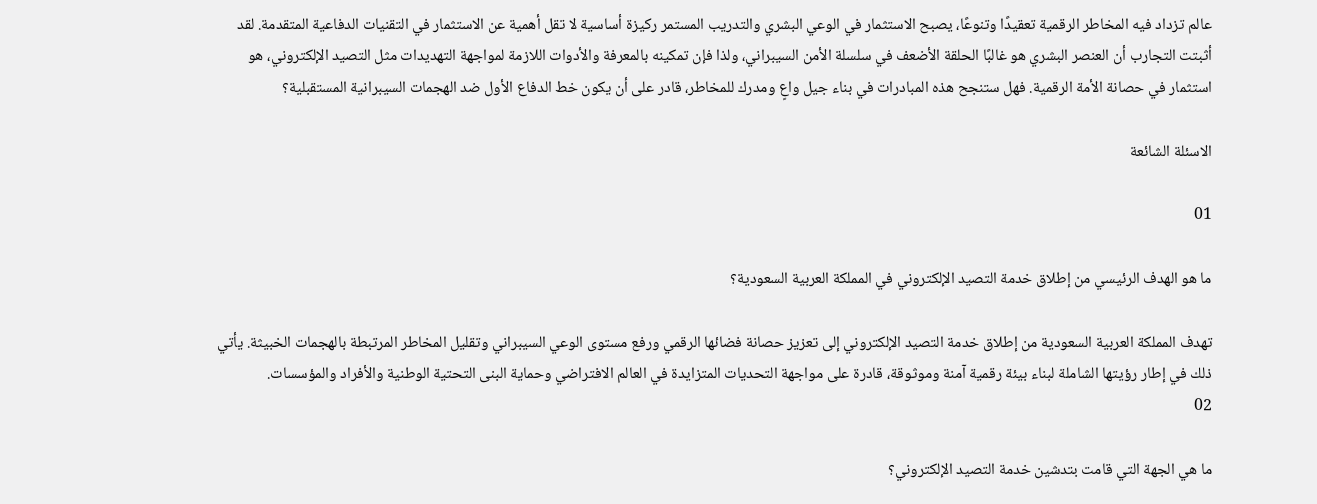عالم تزداد فيه المخاطر الرقمية تعقيدًا وتنوعًا، يصبح الاستثمار في الوعي البشري والتدريب المستمر ركيزة أساسية لا تقل أهمية عن الاستثمار في التقنيات الدفاعية المتقدمة. لقد أثبتت التجارب أن العنصر البشري هو غالبًا الحلقة الأضعف في سلسلة الأمن السيبراني، ولذا فإن تمكينه بالمعرفة والأدوات اللازمة لمواجهة التهديدات مثل التصيد الإلكتروني، هو استثمار في حصانة الأمة الرقمية. فهل ستنجح هذه المبادرات في بناء جيل واعٍ ومدرك للمخاطر، قادر على أن يكون خط الدفاع الأول ضد الهجمات السيبرانية المستقبلية؟

الاسئلة الشائعة

01

ما هو الهدف الرئيسي من إطلاق خدمة التصيد الإلكتروني في المملكة العربية السعودية؟

تهدف المملكة العربية السعودية من إطلاق خدمة التصيد الإلكتروني إلى تعزيز حصانة فضائها الرقمي ورفع مستوى الوعي السيبراني وتقليل المخاطر المرتبطة بالهجمات الخبيثة. يأتي ذلك في إطار رؤيتها الشاملة لبناء بيئة رقمية آمنة وموثوقة، قادرة على مواجهة التحديات المتزايدة في العالم الافتراضي وحماية البنى التحتية الوطنية والأفراد والمؤسسات.
02

ما هي الجهة التي قامت بتدشين خدمة التصيد الإلكتروني؟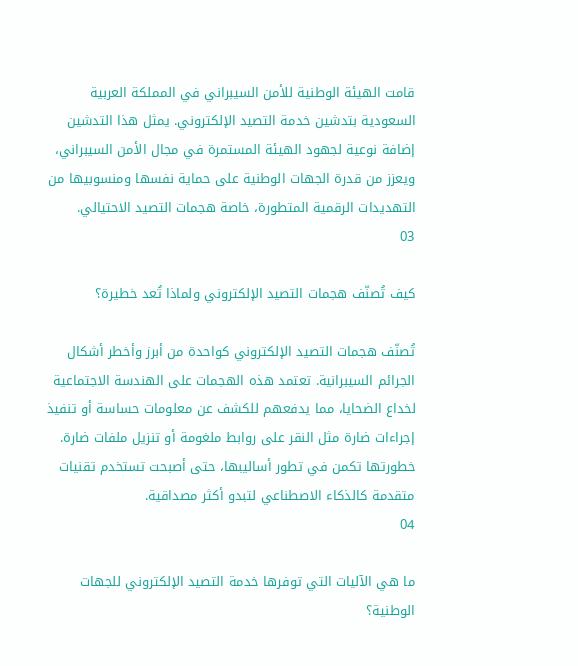قامت الهيئة الوطنية للأمن السيبراني في المملكة العربية السعودية بتدشين خدمة التصيد الإلكتروني. يمثل هذا التدشين إضافة نوعية لجهود الهيئة المستمرة في مجال الأمن السيبراني، ويعزز من قدرة الجهات الوطنية على حماية نفسها ومنسوبيها من التهديدات الرقمية المتطورة، خاصة هجمات التصيد الاحتيالي.
03

كيف تُصنّف هجمات التصيد الإلكتروني ولماذا تُعد خطيرة؟

تُصنّف هجمات التصيد الإلكتروني كواحدة من أبرز وأخطر أشكال الجرائم السيبرانية. تعتمد هذه الهجمات على الهندسة الاجتماعية لخداع الضحايا، مما يدفعهم للكشف عن معلومات حساسة أو تنفيذ إجراءات ضارة مثل النقر على روابط ملغومة أو تنزيل ملفات ضارة. خطورتها تكمن في تطور أساليبها، حتى أصبحت تستخدم تقنيات متقدمة كالذكاء الاصطناعي لتبدو أكثر مصداقية.
04

ما هي الآليات التي توفرها خدمة التصيد الإلكتروني للجهات الوطنية؟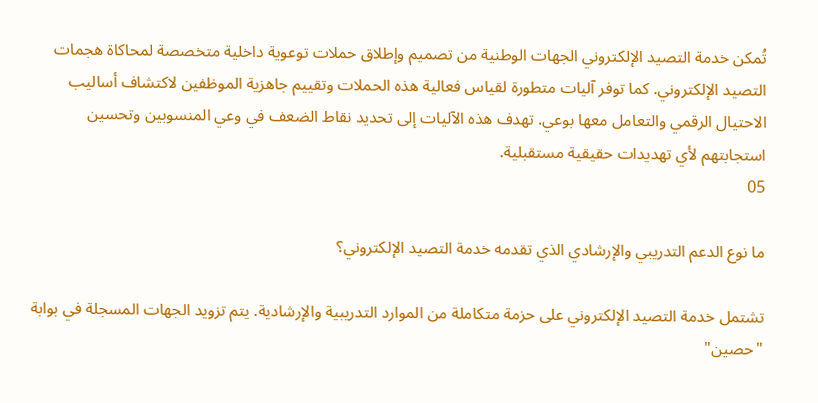تُمكن خدمة التصيد الإلكتروني الجهات الوطنية من تصميم وإطلاق حملات توعوية داخلية متخصصة لمحاكاة هجمات التصيد الإلكتروني. كما توفر آليات متطورة لقياس فعالية هذه الحملات وتقييم جاهزية الموظفين لاكتشاف أساليب الاحتيال الرقمي والتعامل معها بوعي. تهدف هذه الآليات إلى تحديد نقاط الضعف في وعي المنسوبين وتحسين استجابتهم لأي تهديدات حقيقية مستقبلية.
05

ما نوع الدعم التدريبي والإرشادي الذي تقدمه خدمة التصيد الإلكتروني؟

تشتمل خدمة التصيد الإلكتروني على حزمة متكاملة من الموارد التدريبية والإرشادية. يتم تزويد الجهات المسجلة في بوابة "حصين"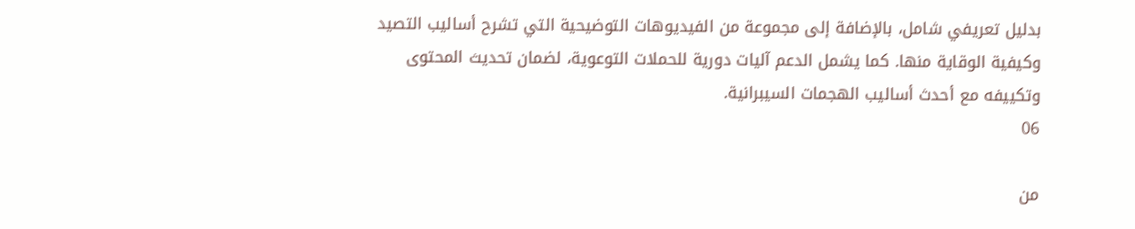بدليل تعريفي شامل، بالإضافة إلى مجموعة من الفيديوهات التوضيحية التي تشرح أساليب التصيد وكيفية الوقاية منها. كما يشمل الدعم آليات دورية للحملات التوعوية، لضمان تحديث المحتوى وتكييفه مع أحدث أساليب الهجمات السيبرانية.
06

من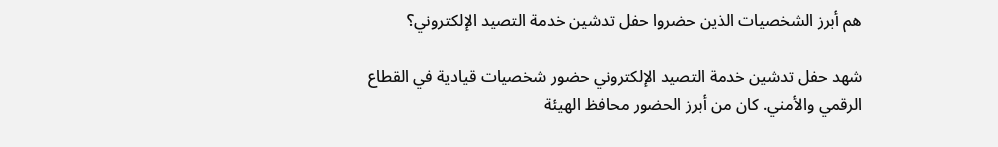هم أبرز الشخصيات الذين حضروا حفل تدشين خدمة التصيد الإلكتروني؟

شهد حفل تدشين خدمة التصيد الإلكتروني حضور شخصيات قيادية في القطاع الرقمي والأمني. كان من أبرز الحضور محافظ الهيئة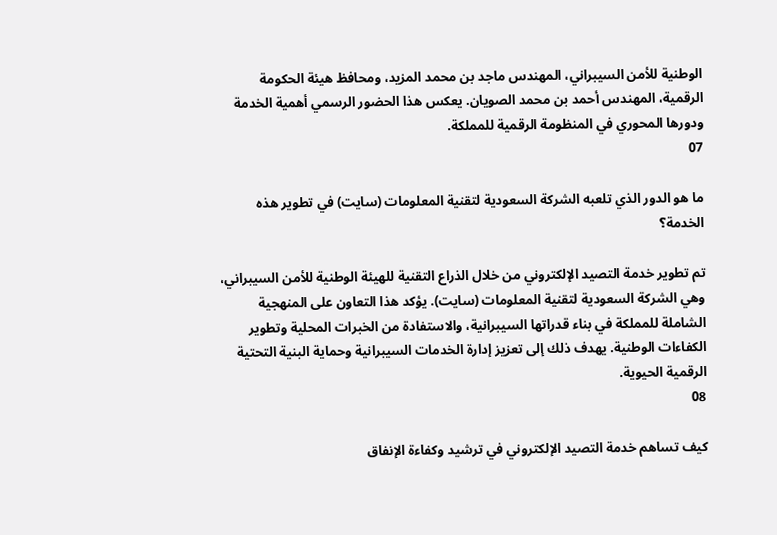الوطنية للأمن السيبراني، المهندس ماجد بن محمد المزيد، ومحافظ هيئة الحكومة الرقمية، المهندس أحمد بن محمد الصويان. يعكس هذا الحضور الرسمي أهمية الخدمة ودورها المحوري في المنظومة الرقمية للمملكة.
07

ما هو الدور الذي تلعبه الشركة السعودية لتقنية المعلومات (سايت) في تطوير هذه الخدمة؟

تم تطوير خدمة التصيد الإلكتروني من خلال الذراع التقنية للهيئة الوطنية للأمن السيبراني، وهي الشركة السعودية لتقنية المعلومات (سايت). يؤكد هذا التعاون على المنهجية الشاملة للمملكة في بناء قدراتها السيبرانية، والاستفادة من الخبرات المحلية وتطوير الكفاءات الوطنية. يهدف ذلك إلى تعزيز إدارة الخدمات السيبرانية وحماية البنية التحتية الرقمية الحيوية.
08

كيف تساهم خدمة التصيد الإلكتروني في ترشيد وكفاءة الإنفاق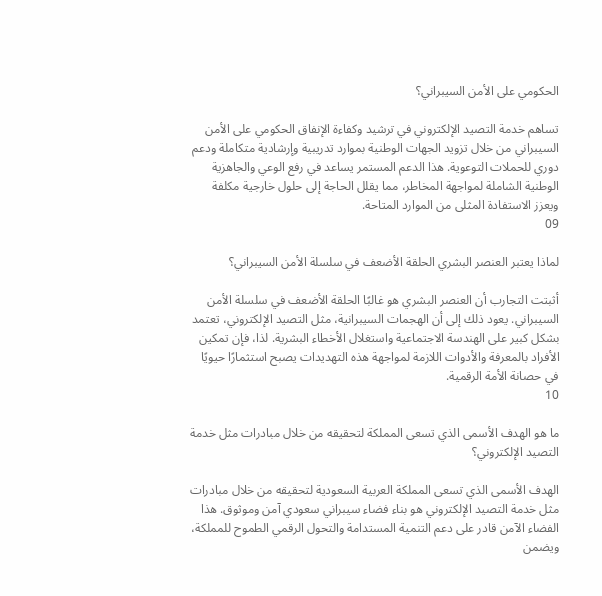الحكومي على الأمن السيبراني؟

تساهم خدمة التصيد الإلكتروني في ترشيد وكفاءة الإنفاق الحكومي على الأمن السيبراني من خلال تزويد الجهات الوطنية بموارد تدريبية وإرشادية متكاملة ودعم دوري للحملات التوعوية. هذا الدعم المستمر يساعد في رفع الوعي والجاهزية الوطنية الشاملة لمواجهة المخاطر، مما يقلل الحاجة إلى حلول خارجية مكلفة ويعزز الاستفادة المثلى من الموارد المتاحة.
09

لماذا يعتبر العنصر البشري الحلقة الأضعف في سلسلة الأمن السيبراني؟

أثبتت التجارب أن العنصر البشري هو غالبًا الحلقة الأضعف في سلسلة الأمن السيبراني. يعود ذلك إلى أن الهجمات السيبرانية، مثل التصيد الإلكتروني، تعتمد بشكل كبير على الهندسة الاجتماعية واستغلال الأخطاء البشرية. لذا، فإن تمكين الأفراد بالمعرفة والأدوات اللازمة لمواجهة هذه التهديدات يصبح استثمارًا حيويًا في حصانة الأمة الرقمية.
10

ما هو الهدف الأسمى الذي تسعى المملكة لتحقيقه من خلال مبادرات مثل خدمة التصيد الإلكتروني؟

الهدف الأسمى الذي تسعى المملكة العربية السعودية لتحقيقه من خلال مبادرات مثل خدمة التصيد الإلكتروني هو بناء فضاء سيبراني سعودي آمن وموثوق. هذا الفضاء الآمن قادر على دعم التنمية المستدامة والتحول الرقمي الطموح للمملكة، ويضمن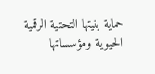حماية بنيتها التحتية الرقمية الحيوية ومؤسساتها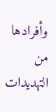وأفرادها من التهديدات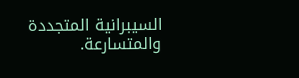السيبرانية المتجددة والمتسارعة.